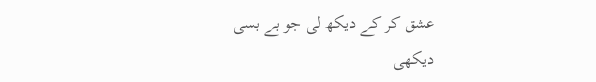عشق کر کے دیکھ لی جو بے بسی دیکھی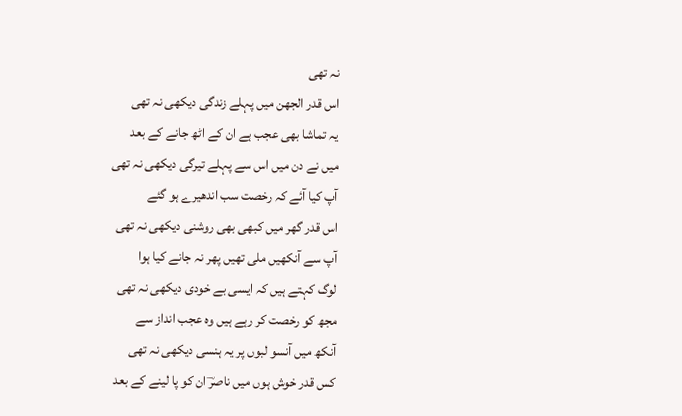نہ تھی
اس قدر الجھن میں پہلے زندگی دیکھی نہ تھی
یہ تماشا بھی عجب ہے ان کے اٹھ جانے کے بعد
میں نے دن میں اس سے پہلے تیرگی دیکھی نہ تھی
آپ کیا آئے کہ رخصت سب اندھیرے ہو گئے
اس قدر گھر میں کبھی بھی روشنی دیکھی نہ تھی
آپ سے آنکھیں ملی تھیں پھر نہ جانے کیا ہوا
لوگ کہتے ہیں کہ ایسی بے خودی دیکھی نہ تھی
مجھ کو رخصت کر رہے ہیں وہ عجب انداز سے
آنکھ میں آنسو لبوں پر یہ ہنسی دیکھی نہ تھی
کس قدر خوش ہوں میں ناصرؔ ان کو پا لینے کے بعد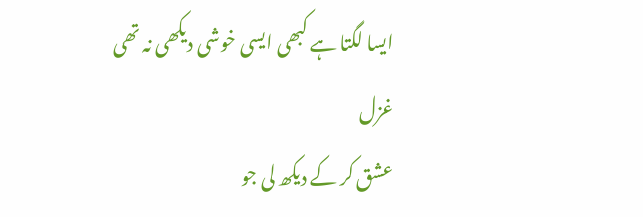ایسا لگتا ہے کبھی ایسی خوشی دیکھی نہ تھی
غزل
عشق کر کے دیکھ لی جو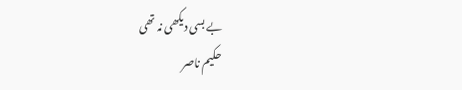بے بسی دیکھی نہ تھی
حکیم ناصر